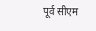पूर्व सीएम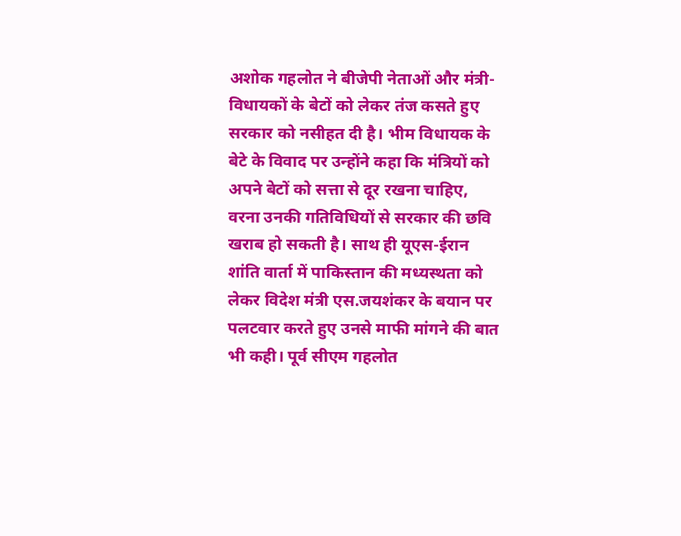अशोक गहलोत ने बीजेपी नेताओं और मंत्री-विधायकों के बेटों को लेकर तंज कसते हुए सरकार को नसीहत दी है। भीम विधायक के बेटे के विवाद पर उन्होंने कहा कि मंत्रियों को अपने बेटों को सत्ता से दूर रखना चाहिए, वरना उनकी गतिविधियों से सरकार की छवि खराब हो सकती है। साथ ही यूएस-ईरान शांति वार्ता में पाकिस्तान की मध्यस्थता को लेकर विदेश मंत्री एस.जयशंकर के बयान पर पलटवार करते हुए उनसे माफी मांगने की बात भी कही। पूर्व सीएम गहलोत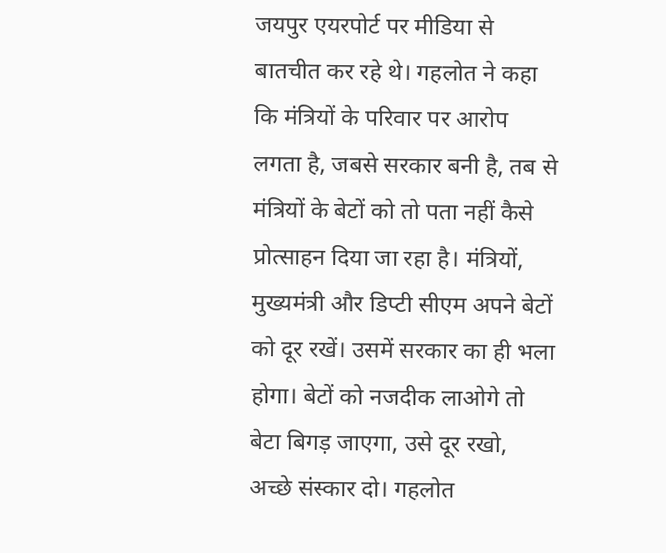जयपुर एयरपोर्ट पर मीडिया से बातचीत कर रहे थे। गहलोत ने कहा कि मंत्रियों के परिवार पर आरोप लगता है, जबसे सरकार बनी है, तब से मंत्रियों के बेटों को तो पता नहीं कैसे प्रोत्साहन दिया जा रहा है। मंत्रियों, मुख्यमंत्री और डिप्टी सीएम अपने बेटों को दूर रखें। उसमें सरकार का ही भला होगा। बेटों को नजदीक लाओगे तो बेटा बिगड़ जाएगा, उसे दूर रखो, अच्छे संस्कार दो। गहलोत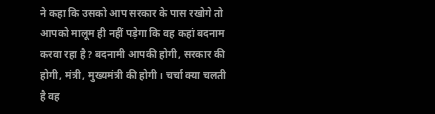ने कहा कि उसको आप सरकार के पास रखोगे तो आपको मालूम ही नहीं पड़ेगा कि वह कहां बदनाम करवा रहा है? बदनामी आपकी होगी, सरकार की होगी, मंत्री, मुख्यमंत्री की होगी। चर्चा क्या चलती है वह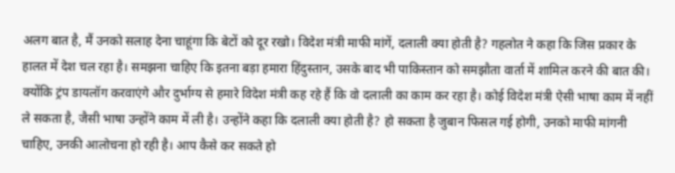अलग बात है, मैं उनको सलाह देना चाहूंगा कि बेटों को दूर रखो। विदेश मंत्री माफी मांगें, दलाली क्या होती है? गहलोत ने कहा कि जिस प्रकार के हालत में देश चल रहा है। समझना चाहिए कि इतना बड़ा हमारा हिंदुस्तान, उसके बाद भी पाकिस्तान को समझौता वार्ता में शामिल करने की बात की। क्योंकि ट्रंप डायलॉग करवाएंगे और दुर्भाग्य से हमारे विदेश मंत्री कह रहे हैं कि वो दलाली का काम कर रहा है। कोई विदेश मंत्री ऐसी भाषा काम में नहीं ले सकता है, जैसी भाषा उन्होंने काम में ली है। उन्होंने कहा कि दलाली क्या होती है? हो सकता है जुबान फिसल गई होगी, उनको माफी मांगनी चाहिए, उनकी आलोचना हो रही है। आप कैसे कर सकते हो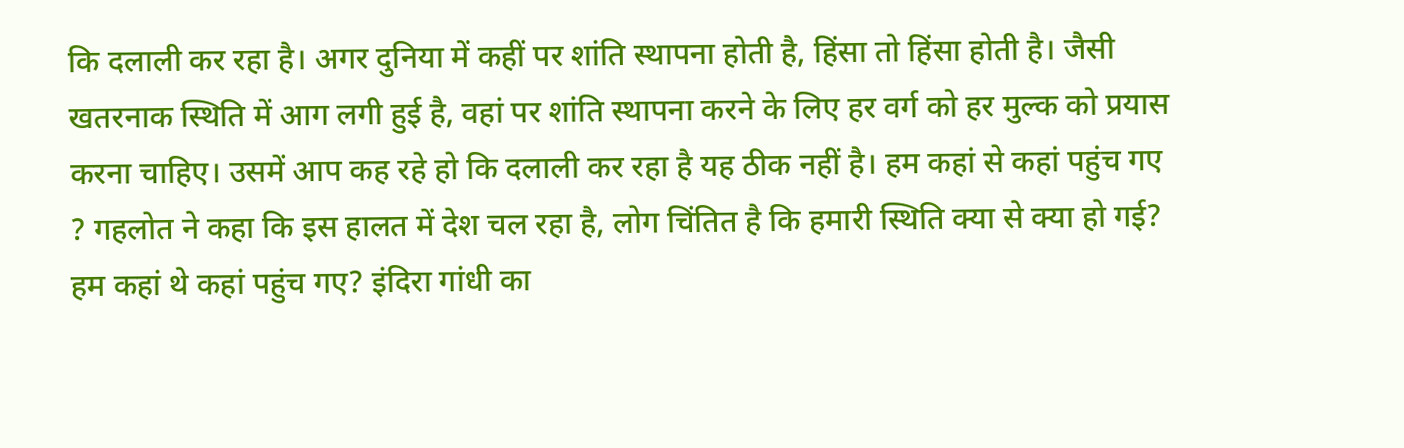कि दलाली कर रहा है। अगर दुनिया में कहीं पर शांति स्थापना होती है, हिंसा तो हिंसा होती है। जैसी खतरनाक स्थिति में आग लगी हुई है, वहां पर शांति स्थापना करने के लिए हर वर्ग को हर मुल्क को प्रयास करना चाहिए। उसमें आप कह रहे हो कि दलाली कर रहा है यह ठीक नहीं है। हम कहां से कहां पहुंच गए ? गहलोत ने कहा कि इस हालत में देश चल रहा है, लोग चिंतित है कि हमारी स्थिति क्या से क्या हो गई? हम कहां थे कहां पहुंच गए? इंदिरा गांधी का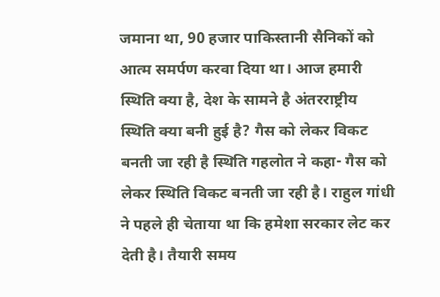जमाना था, 90 हजार पाकिस्तानी सैनिकों को आत्म समर्पण करवा दिया था। आज हमारी स्थिति क्या है, देश के सामने है अंतरराष्ट्रीय स्थिति क्या बनी हुई है? गैस को लेकर विकट बनती जा रही है स्थिति गहलोत ने कहा- गैस को लेकर स्थिति विकट बनती जा रही है। राहुल गांधी ने पहले ही चेताया था कि हमेशा सरकार लेट कर देती है। तैयारी समय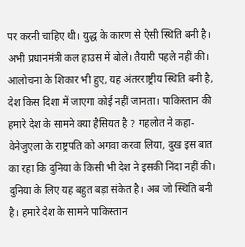पर करनी चाहिए थी। युद्ध के कारण से ऐसी स्थिति बनी है। अभी प्रधानमंत्री कल हाउस में बोले। तैयारी पहले नहीं की। आलोचना के शिकार भी हुए, यह अंतरराष्ट्रीय स्थिति बनी है, देश किस दिशा में जाएगा कोई नहीं जानता। पाकिस्तान की हमारे देश के सामने क्या हैसियत है ? गहलोत ने कहा- वेनेजुएला के राष्ट्रपति को अगवा करवा लिया, दुख इस बात का रहा कि दुनिया के किसी भी देश ने इसकी निंदा नहीं की। दुनिया के लिए यह बहुत बड़ा संकेत है। अब जो स्थिति बनी है। हमारे देश के सामने पाकिस्तान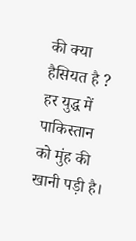की क्या हैसियत है ? हर युद्ध में पाकिस्तान को मुंह की खानी पड़ी है।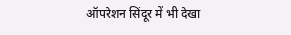ऑपरेशन सिंदूर में भी देखा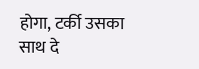होगा, टर्की उसका साथ दे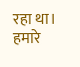रहा था। हमारे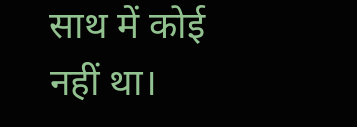साथ में कोई नहीं था।